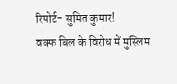रिपोर्ट- सुमित कुमार!
वक्फ बिल के विरोध में मुस्लिम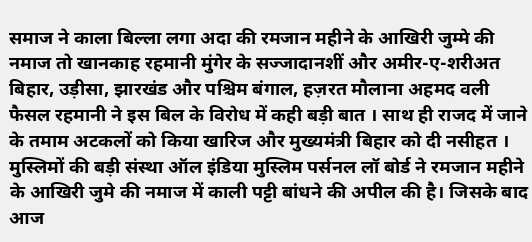समाज ने काला बिल्ला लगा अदा की रमजान महीने के आखिरी जुम्मे की नमाज तो खानकाह रहमानी मुंगेर के सज्जादानशीं और अमीर-ए-शरीअत बिहार, उड़ीसा, झारखंड और पश्चिम बंगाल, हज़रत मौलाना अहमद वली फैसल रहमानी ने इस बिल के विरोध में कही बड़ी बात । साथ ही राजद में जाने के तमाम अटकलों को किया खारिज और मुख्यमंत्री बिहार को दी नसीहत ।
मुस्लिमों की बड़ी संस्था ऑल इंडिया मुस्लिम पर्सनल लॉ बोर्ड ने रमजान महीने के आखिरी जुमे की नमाज में काली पट्टी बांधने की अपील की है। जिसके बाद आज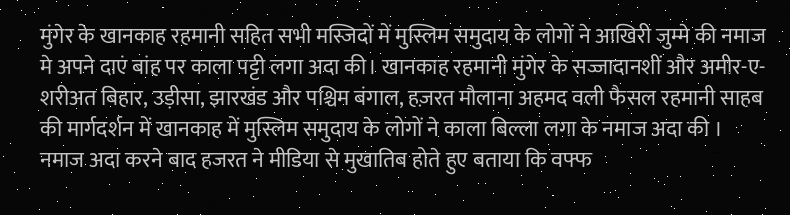मुंगेर के खानकाह रहमानी सहित सभी मस्जिदों में मुस्लिम समुदाय के लोगों ने आखिरी जुम्मे की नमाज मे अपने दाएं बांह पर काला पट्टी लगा अदा की। खानकाह रहमानी मुंगेर के सज्जादानशीं और अमीर-ए-शरीअत बिहार, उड़ीसा, झारखंड और पश्चिम बंगाल, हज़रत मौलाना अहमद वली फैसल रहमानी साहब की मार्गदर्शन में खानकाह में मुस्लिम समुदाय के लोगों ने काला बिल्ला लगा के नमाज अदा की । नमाज अदा करने बाद हजरत ने मीडिया से मुखातिब होते हुए बताया कि वफ्फ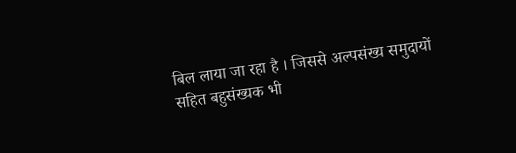बिल लाया जा रहा है । जिससे अल्पसंख्य समुदायों सहित बहुसंख्यक भी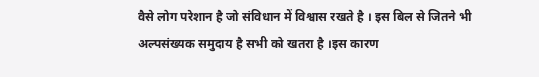वैसे लोग परेशान है जो संविधान में विश्वास रखते है । इस बिल से जितने भी अल्पसंख्यक समुदाय है सभी को खतरा है ।इस कारण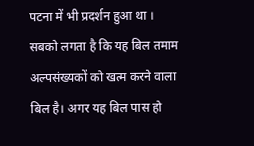पटना में भी प्रदर्शन हुआ था । सबको लगता है कि यह बिल तमाम अल्पसंख्यकों को खत्म करने वाला बिल है। अगर यह बिल पास हो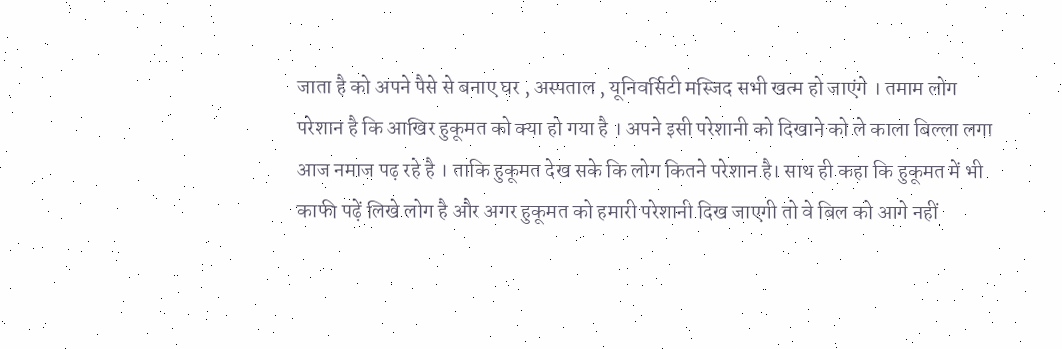जाता है को अपने पैसे से बनाए घर , अस्पताल , यूनिवर्सिटी मस्जिद सभी खत्म हो जाएंगे । तमाम लोग परेशान है कि आखिर हुकूमत को क्या हो गया है । अपने इसी परेशानी को दिखाने को ले काला बिल्ला लगा आज नमाज पढ़ रहे है । ताकि हुकूमत देख सके कि लोग कितने परेशान है। साथ ही कहा कि हुकूमत में भी काफी पढ़ें लिखे लोग है और अगर हुकूमत को हमारी परेशानी दिख जाएगी तो वे बिल को आगे नहीं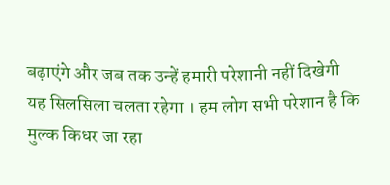बढ़ाएंगे और जब तक उन्हें हमारी परेशानी नहीं दिखेगी यह सिलसिला चलता रहेगा । हम लोग सभी परेशान है कि मुल्क किधर जा रहा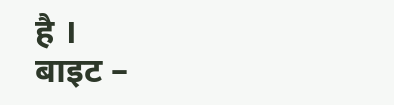है ।
बाइट –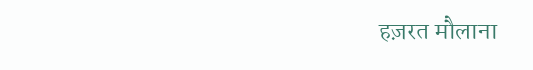हज़रत मौलाना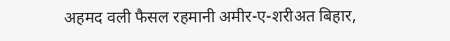अहमद वली फैसल रहमानी अमीर-ए-शरीअत बिहार,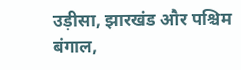उड़ीसा, झारखंड और पश्चिम बंगाल,